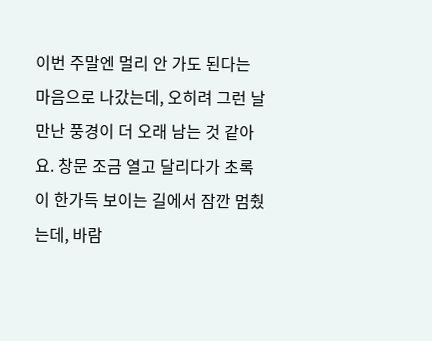이번 주말엔 멀리 안 가도 된다는 마음으로 나갔는데, 오히려 그런 날 만난 풍경이 더 오래 남는 것 같아요. 창문 조금 열고 달리다가 초록이 한가득 보이는 길에서 잠깐 멈췄는데, 바람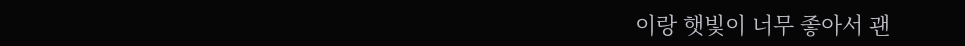이랑 햇빛이 너무 좋아서 괜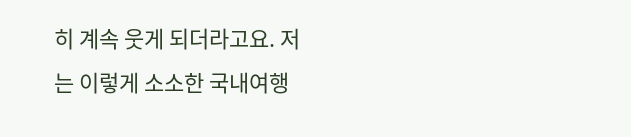히 계속 웃게 되더라고요. 저는 이렇게 소소한 국내여행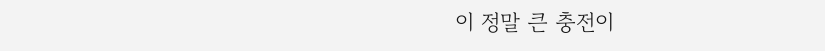이 정말 큰 충전이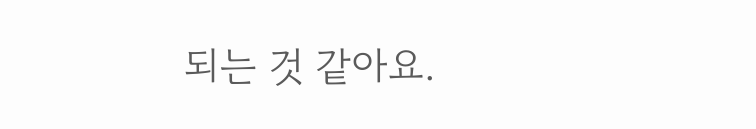되는 것 같아요.